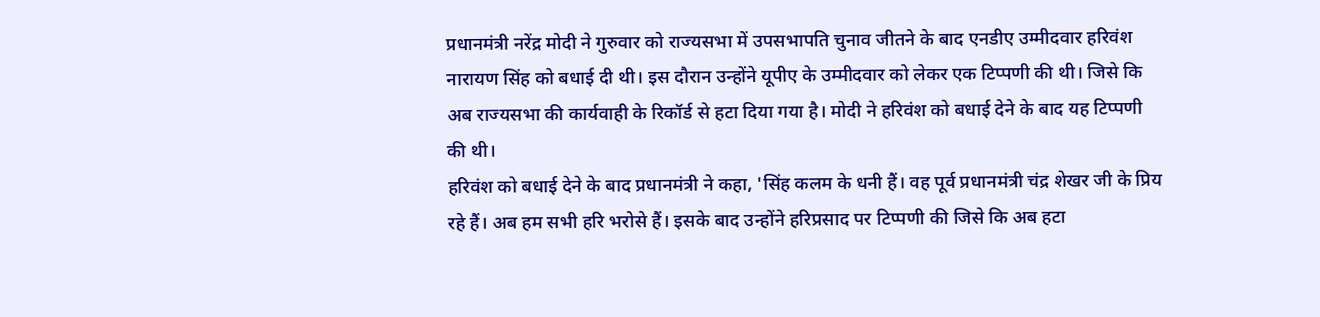प्रधानमंत्री नरेंद्र मोदी ने गुरुवार को राज्यसभा में उपसभापति चुनाव जीतने के बाद एनडीए उम्मीदवार हरिवंश नारायण सिंह को बधाई दी थी। इस दौरान उन्होंने यूपीए के उम्मीदवार को लेकर एक टिप्पणी की थी। जिसे कि अब राज्यसभा की कार्यवाही के रिकॉर्ड से हटा दिया गया है। मोदी ने हरिवंश को बधाई देने के बाद यह टिप्पणी की थी।
हरिवंश को बधाई देने के बाद प्रधानमंत्री ने कहा, 'सिंह कलम के धनी हैं। वह पूर्व प्रधानमंत्री चंद्र शेखर जी के प्रिय रहे हैं। अब हम सभी हरि भरोसे हैं। इसके बाद उन्होंने हरिप्रसाद पर टिप्पणी की जिसे कि अब हटा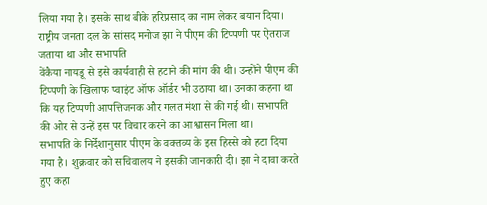लिया गया है। इसके साथ बीके हरिप्रसाद का नाम लेकर बयान दिया।
राष्ट्रीय जनता दल के सांसद मनोज झा ने पीएम की टिप्पणी पर ऐतराज जताया था और सभापति
वेंकैया नायडू से इसे कार्यवाही से हटाने की मांग की थी। उन्होंने पीएम की टिप्पणी के खिलाफ प्वाइंट ऑफ ऑर्डर भी उठाया था। उनका कहना था कि यह टिप्पणी आपत्तिजनक और गलत मंशा से की गई थी। सभापति की ओर से उन्हें इस पर विचार करने का आश्वासन मिला था।
सभापति के निर्देशानुसार पीएम के वक्तव्य के इस हिस्से को हटा दिया गया है। शुक्रवार को सचिवालय ने इसकी जानकारी दी। झा ने दावा करते हुए कहा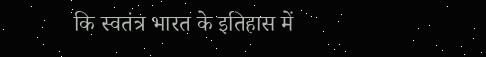कि स्वतंत्र भारत के इतिहास में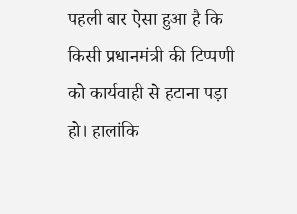पहली बार ऐसा हुआ है कि किसी प्रधानमंत्री की टिप्पणी को कार्यवाही से हटाना पड़ा हो। हालांकि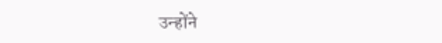उन्होंने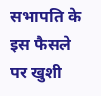सभापति के इस फैसले पर खुशी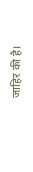जाहिर की है।